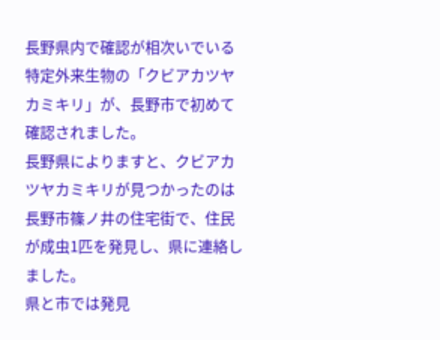長野県内で確認が相次いでいる特定外来生物の「クビアカツヤカミキリ」が、長野市で初めて確認されました。
長野県によりますと、クビアカツヤカミキリが見つかったのは長野市篠ノ井の住宅街で、住民が成虫1匹を発見し、県に連絡しました。
県と市では発見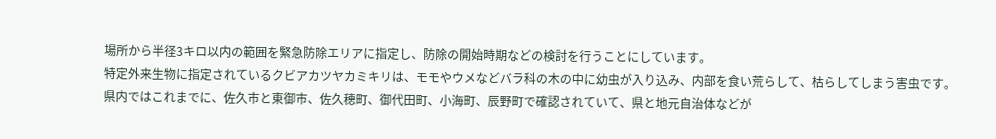場所から半径3キロ以内の範囲を緊急防除エリアに指定し、防除の開始時期などの検討を行うことにしています。
特定外来生物に指定されているクビアカツヤカミキリは、モモやウメなどバラ科の木の中に幼虫が入り込み、内部を食い荒らして、枯らしてしまう害虫です。
県内ではこれまでに、佐久市と東御市、佐久穂町、御代田町、小海町、辰野町で確認されていて、県と地元自治体などが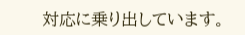対応に乗り出しています。